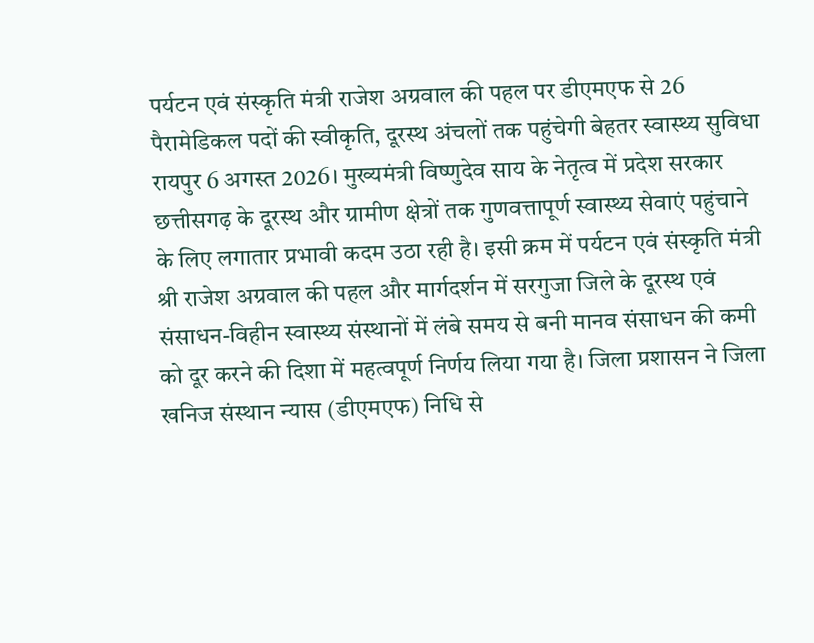पर्यटन एवं संस्कृति मंत्री राजेश अग्रवाल की पहल पर डीएमएफ से 26 पैरामेडिकल पदों की स्वीकृति, दूरस्थ अंचलों तक पहुंचेगी बेहतर स्वास्थ्य सुविधा
रायपुर 6 अगस्त 2026। मुख्यमंत्री विष्णुदेव साय के नेतृत्व में प्रदेश सरकार छत्तीसगढ़ के दूरस्थ और ग्रामीण क्षेत्रों तक गुणवत्तापूर्ण स्वास्थ्य सेवाएं पहुंचाने के लिए लगातार प्रभावी कदम उठा रही है। इसी क्रम में पर्यटन एवं संस्कृति मंत्री श्री राजेश अग्रवाल की पहल और मार्गदर्शन में सरगुजा जिले के दूरस्थ एवं संसाधन-विहीन स्वास्थ्य संस्थानों में लंबे समय से बनी मानव संसाधन की कमी को दूर करने की दिशा में महत्वपूर्ण निर्णय लिया गया है। जिला प्रशासन ने जिला खनिज संस्थान न्यास (डीएमएफ) निधि से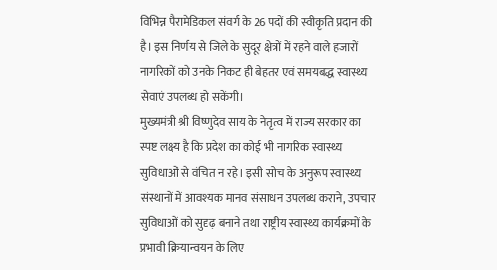विभिन्न पैरामेडिकल संवर्ग के 26 पदों की स्वीकृति प्रदान की है। इस निर्णय से जिले के सुदूर क्षेत्रों में रहने वाले हजारों नागरिकों को उनके निकट ही बेहतर एवं समयबद्ध स्वास्थ्य सेवाएं उपलब्ध हो सकेंगी।
मुख्यमंत्री श्री विष्णुदेव साय के नेतृत्व में राज्य सरकार का स्पष्ट लक्ष्य है कि प्रदेश का कोई भी नागरिक स्वास्थ्य सुविधाओं से वंचित न रहे। इसी सोच के अनुरूप स्वास्थ्य संस्थानों में आवश्यक मानव संसाधन उपलब्ध कराने, उपचार सुविधाओं को सुदृढ़ बनाने तथा राष्ट्रीय स्वास्थ्य कार्यक्रमों के प्रभावी क्रियान्वयन के लिए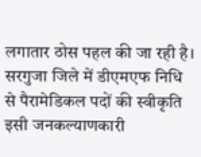लगातार ठोस पहल की जा रही है। सरगुजा जिले में डीएमएफ निधि से पैरामेडिकल पदों की स्वीकृति इसी जनकल्याणकारी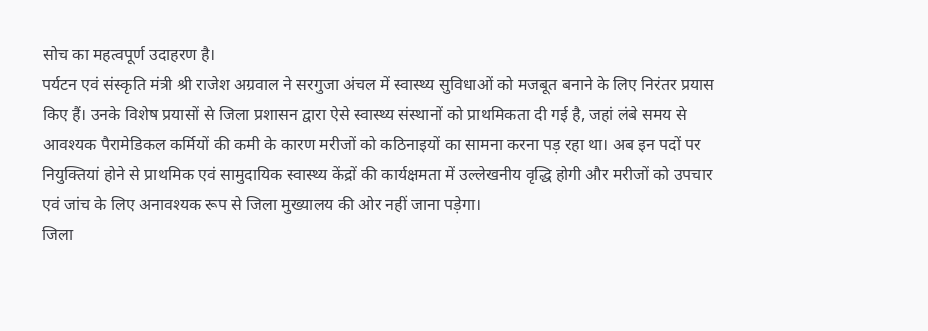सोच का महत्वपूर्ण उदाहरण है।
पर्यटन एवं संस्कृति मंत्री श्री राजेश अग्रवाल ने सरगुजा अंचल में स्वास्थ्य सुविधाओं को मजबूत बनाने के लिए निरंतर प्रयास किए हैं। उनके विशेष प्रयासों से जिला प्रशासन द्वारा ऐसे स्वास्थ्य संस्थानों को प्राथमिकता दी गई है, जहां लंबे समय से आवश्यक पैरामेडिकल कर्मियों की कमी के कारण मरीजों को कठिनाइयों का सामना करना पड़ रहा था। अब इन पदों पर नियुक्तियां होने से प्राथमिक एवं सामुदायिक स्वास्थ्य केंद्रों की कार्यक्षमता में उल्लेखनीय वृद्धि होगी और मरीजों को उपचार एवं जांच के लिए अनावश्यक रूप से जिला मुख्यालय की ओर नहीं जाना पड़ेगा।
जिला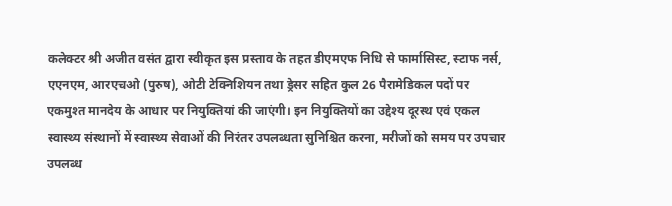कलेक्टर श्री अजीत वसंत द्वारा स्वीकृत इस प्रस्ताव के तहत डीएमएफ निधि से फार्मासिस्ट, स्टाफ नर्स, एएनएम, आरएचओ (पुरुष), ओटी टेक्निशियन तथा ड्रेसर सहित कुल 26 पैरामेडिकल पदों पर एकमुश्त मानदेय के आधार पर नियुक्तियां की जाएंगी। इन नियुक्तियों का उद्देश्य दूरस्थ एवं एकल स्वास्थ्य संस्थानों में स्वास्थ्य सेवाओं की निरंतर उपलब्धता सुनिश्चित करना, मरीजों को समय पर उपचार उपलब्ध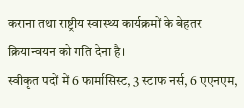कराना तथा राष्ट्रीय स्वास्थ्य कार्यक्रमों के बेहतर क्रियान्वयन को गति देना है।
स्वीकृत पदों में 6 फार्मासिस्ट, 3 स्टाफ नर्स, 6 एएनएम,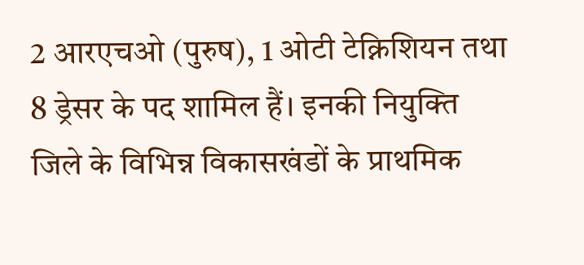2 आरएचओ (पुरुष), 1 ओटी टेक्निशियन तथा 8 ड्रेसर के पद शामिल हैं। इनकी नियुक्ति जिले के विभिन्न विकासखंडों के प्राथमिक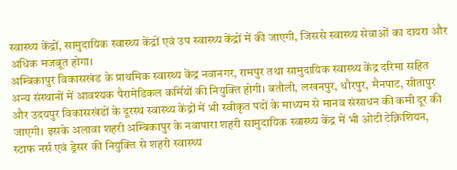स्वास्थ्य केंद्रों, सामुदायिक स्वास्थ्य केंद्रों एवं उप स्वास्थ्य केंद्रों में की जाएगी, जिससे स्वास्थ्य सेवाओं का दायरा और अधिक मजबूत होगा।
अम्बिकापुर विकासखंड के प्राथमिक स्वास्थ्य केंद्र नवानगर, रामपुर तथा सामुदायिक स्वास्थ्य केंद्र दरिमा सहित अन्य संस्थानों में आवश्यक पैरामेडिकल कर्मियों की नियुक्ति होगी। बतौली, लखनपुर, धौरपुर, मैनपाट, सीतापुर और उदयपुर विकासखंडों के दूरस्थ स्वास्थ्य केंद्रों में भी स्वीकृत पदों के माध्यम से मानव संसाधन की कमी दूर की जाएगी। इसके अलावा शहरी अम्बिकापुर के नवापारा शहरी सामुदायिक स्वास्थ्य केंद्र में भी ओटी टेक्निशियन, स्टाफ नर्स एवं ड्रेसर की नियुक्ति से शहरी स्वास्थ्य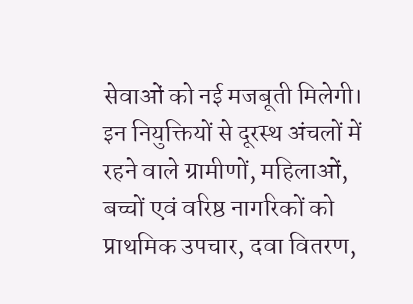सेवाओं को नई मजबूती मिलेगी।
इन नियुक्तियों से दूरस्थ अंचलों में रहने वाले ग्रामीणों, महिलाओं, बच्चों एवं वरिष्ठ नागरिकों को प्राथमिक उपचार, दवा वितरण,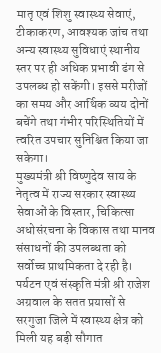मातृ एवं शिशु स्वास्थ्य सेवाएं, टीकाकरण, आवश्यक जांच तथा अन्य स्वास्थ्य सुविधाएं स्थानीय स्तर पर ही अधिक प्रभावी ढंग से उपलब्ध हो सकेंगी। इससे मरीजों का समय और आर्थिक व्यय दोनों बचेंगे तथा गंभीर परिस्थितियों में त्वरित उपचार सुनिश्चित किया जा सकेगा।
मुख्यमंत्री श्री विष्णुदेव साय के नेतृत्व में राज्य सरकार स्वास्थ्य सेवाओं के विस्तार, चिकित्सा अधोसंरचना के विकास तथा मानव संसाधनों की उपलब्धता को सर्वोच्च प्राथमिकता दे रही है। पर्यटन एवं संस्कृति मंत्री श्री राजेश अग्रवाल के सतत प्रयासों से सरगुजा जिले में स्वास्थ्य क्षेत्र को मिली यह बड़ी सौगात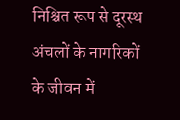निश्चित रूप से दूरस्थ अंचलों के नागरिकों के जीवन में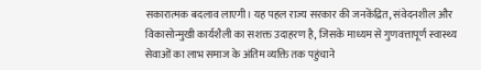सकारात्मक बदलाव लाएगी। यह पहल राज्य सरकार की जनकेंद्रित, संवेदनशील और विकासोन्मुखी कार्यशैली का सशक्त उदाहरण है, जिसके माध्यम से गुणवत्तापूर्ण स्वास्थ्य सेवाओं का लाभ समाज के अंतिम व्यक्ति तक पहुंचाने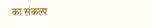का संकल्प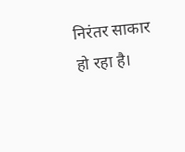निरंतर साकार हो रहा है।